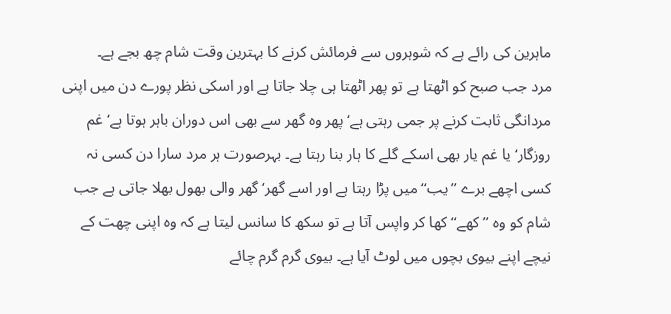ماہرین کی رائے ہے کہ شوہروں سے فرمائش کرنے کا بہترین وقت شام چھ بجے ہے۔
مرد جب صبح کو اٹھتا ہے تو پھر اٹھتا ہی چلا جاتا ہے اور اسکی نظر پورے دن میں اپنی مردانگی ثابت کرنے پر جمی رہتی ہے‘ پھر وہ گھر سے بھی اس دوران باہر ہوتا ہے‘ غم روزگار‘ یا غم یار بھی اسکے گلے کا ہار بنا رہتا ہے۔ بہرصورت ہر مرد سارا دن کسی نہ کسی اچھے برے ’’یب‘‘ میں پڑا رہتا ہے اور اسے گھر‘ گھر والی بھول بھلا جاتی ہے جب شام کو وہ ’’کھے‘‘ کھا کر واپس آتا ہے تو سکھ کا سانس لیتا ہے کہ وہ اپنی چھت کے نیچے اپنے بیوی بچوں میں لوٹ آیا ہے۔ بیوی گرم گرم چائے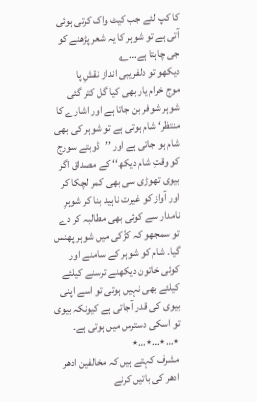کا کپ لئے جب کیٹ واک کرتی ہوئی آتی ہے تو شوہر کا یہ شعر پڑھنے کو جی چاہتا ہے…؎
دیکھو تو دلفریبی انداز نقشِ پا
موج خرام یار بھی کیا گل کتر گئی
شوہر شوفر بن جاتا ہے اور اشارے کا منتظر‘ شام ہوتی ہے تو شوہر کی بھی شام ہو جاتی ہے اور ’’ڈوبتے سورج کو وقتِ شام دیکھ‘‘ کے مصداق اگر بیوی تھوڑی سی بھی کمر لچکا کر اور آواز کو غیرت ناہید بنا کر شوہرِ نامدار سے کوئی بھی مطالبہ کر دے تو سمجھو کہ کڑّکی میں شوہر پھنس گیا۔ شام کو شوہر کے سامنے اور کوئی خاتون دیکھنے ترسنے کیلئے کیلئے بھی نہیں ہوتی تو اسے اپنی بیوی کی قدر آجاتی ہے کیونکہ بیوی تو اسکی دسترس میں ہوتی ہے۔
٭…٭…٭…٭
مشرف کہتے ہیں کہ مخالفین ادھر ادھر کی باتیں کرنے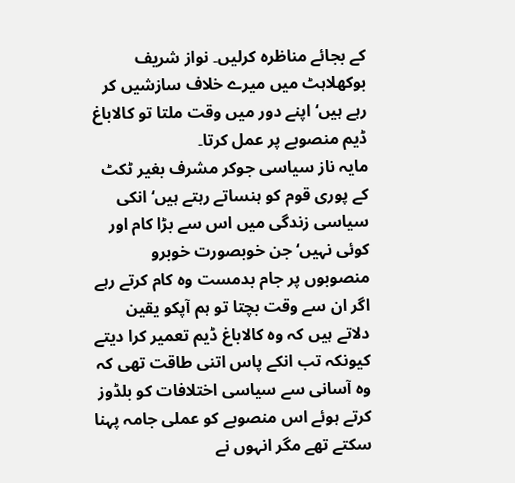کے بجائے مناظرہ کرلیں۔ نواز شریف بوکھلاہٹ میں میرے خلاف سازشیں کر رہے ہیں‘ اپنے دور میں وقت ملتا تو کالاباغ ڈیم منصوبے پر عمل کرتا۔
مایہ ناز سیاسی جوکر مشرف بغیر ٹکٹ کے پوری قوم کو ہنساتے رہتے ہیں‘ انکی سیاسی زندگی میں اس سے بڑا کام اور کوئی نہیں‘ جن خوبصورت خوبرو منصوبوں پر جام بدمست وہ کام کرتے رہے اگر ان سے وقت بچتا تو ہم آپکو یقین دلاتے ہیں کہ وہ کالاباغ ڈیم تعمیر کرا دیتے کیونکہ تب انکے پاس اتنی طاقت تھی کہ وہ آسانی سے سیاسی اختلافات کو بلڈوز کرتے ہوئے اس منصوبے کو عملی جامہ پہنا سکتے تھے مگر انہوں نے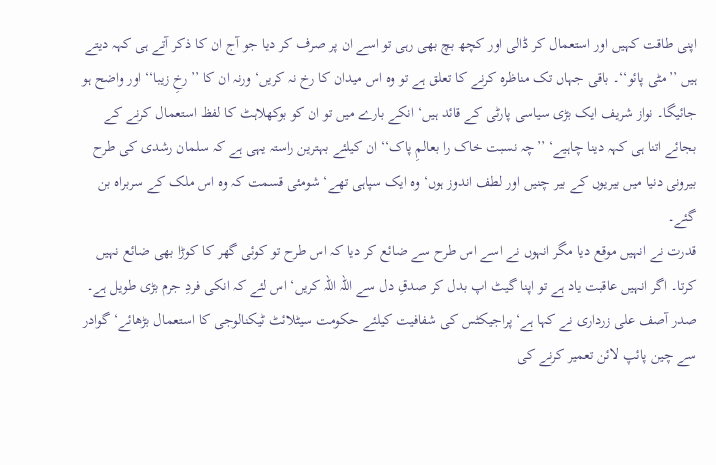اپنی طاقت کہیں اور استعمال کر ڈالی اور کچھ بچ بھی رہی تو اسے ان پر صرف کر دیا جو آج ان کا ذکر آتے ہی کہہ دیتے ہیں ’’مٹی پائو‘‘۔ باقی جہاں تک مناظرہ کرنے کا تعلق ہے تو وہ اس میدان کا رخ نہ کریں‘ ورنہ ان کا ’’رخِ زیبا‘‘ اور واضح ہو جائیگا۔ نواز شریف ایک بڑی سیاسی پارٹی کے قائد ہیں‘ انکے بارے میں تو ان کو بوکھلاہٹ کا لفظ استعمال کرنے کے بجائے اتنا ہی کہہ دینا چاہیے‘ ’’چہ نسبت خاک را بعالمِ پاک‘‘ ان کیلئے بہترین راستہ یہی ہے کہ سلمان رشدی کی طرح بیرونی دنیا میں بیریوں کے بیر چنیں اور لطف اندوز ہوں‘ وہ ایک سپاہی تھے‘ شومئی قسمت کہ وہ اس ملک کے سربراہ بن گئے۔
قدرت نے انہیں موقع دیا مگر انہوں نے اسے اس طرح سے ضائع کر دیا کہ اس طرح تو کوئی گھر کا کوڑا بھی ضائع نہیں کرتا۔ اگر انہیں عاقبت یاد ہے تو اپنا گیٹ اپ بدل کر صدقِ دل سے اللہ اللہ کریں‘ اس لئے کہ انکی فردِ جرم بڑی طویل ہے۔
صدر آصف علی زرداری نے کہا ہے‘ پراجیکٹس کی شفافیت کیلئے حکومت سیٹلائٹ ٹیکنالوجی کا استعمال بڑھائے‘ گوادر سے چین پائپ لائن تعمیر کرنے کی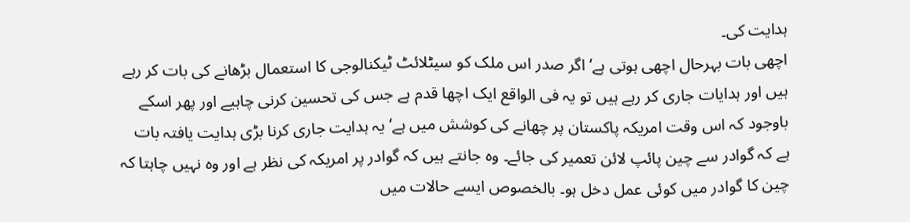ہدایت کی۔
اچھی بات بہرحال اچھی ہوتی ہے‘ اگر صدر اس ملک کو سیٹلائٹ ٹیکنالوجی کا استعمال بڑھانے کی بات کر رہے ہیں اور ہدایات جاری کر رہے ہیں تو یہ فی الواقع ایک اچھا قدم ہے جس کی تحسین کرنی چاہیے اور پھر اسکے باوجود کہ اس وقت امریکہ پاکستان پر چھانے کی کوشش میں ہے‘ یہ ہدایت جاری کرنا بڑی ہدایت یافتہ بات ہے کہ گوادر سے چین پائپ لائن تعمیر کی جائے۔ وہ جانتے ہیں کہ گوادر پر امریکہ کی نظر ہے اور وہ نہیں چاہتا کہ چین کا گوادر میں کوئی عمل دخل ہو۔ بالخصوص ایسے حالات میں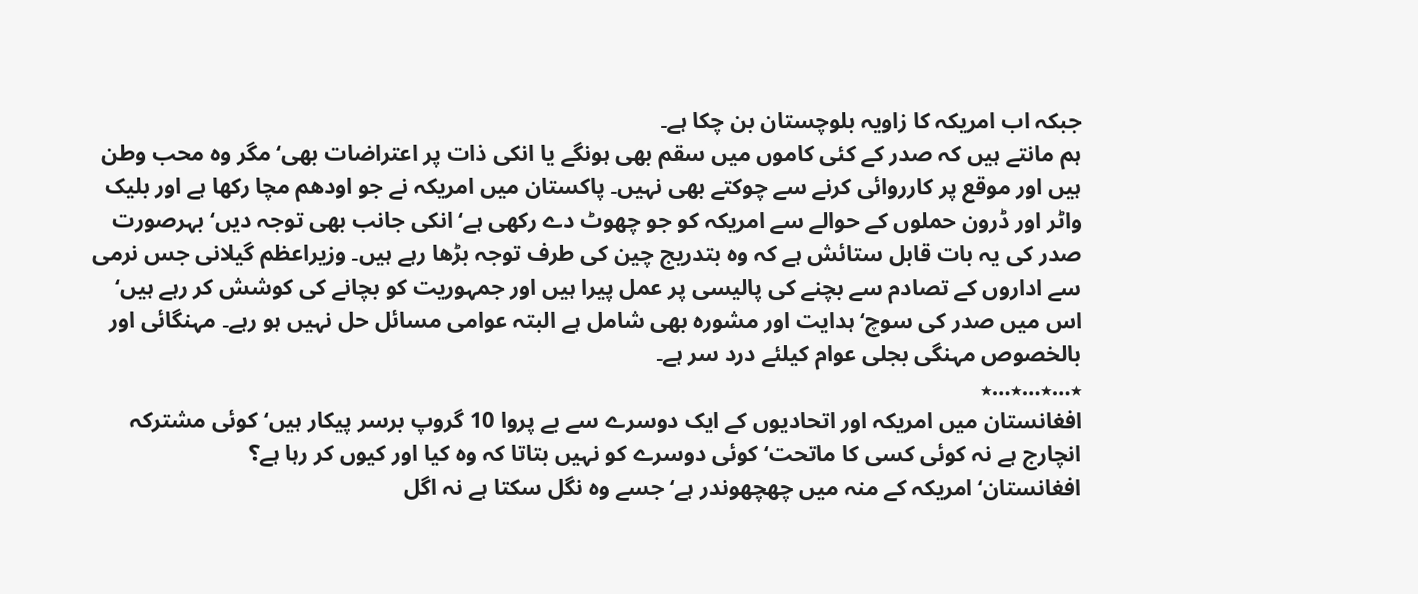جبکہ اب امریکہ کا زاویہ بلوچستان بن چکا ہے۔
ہم مانتے ہیں کہ صدر کے کئی کاموں میں سقم بھی ہونگے یا انکی ذات پر اعتراضات بھی‘ مگر وہ محب وطن ہیں اور موقع پر کارروائی کرنے سے چوکتے بھی نہیں۔ پاکستان میں امریکہ نے جو اودھم مچا رکھا ہے اور بلیک واٹر اور ڈرون حملوں کے حوالے سے امریکہ کو جو چھوٹ دے رکھی ہے‘ انکی جانب بھی توجہ دیں‘ بہرصورت صدر کی یہ بات قابل ستائش ہے کہ وہ بتدریج چین کی طرف توجہ بڑھا رہے ہیں۔ وزیراعظم گیلانی جس نرمی سے اداروں کے تصادم سے بچنے کی پالیسی پر عمل پیرا ہیں اور جمہوریت کو بچانے کی کوشش کر رہے ہیں‘ اس میں صدر کی سوچ‘ ہدایت اور مشورہ بھی شامل ہے البتہ عوامی مسائل حل نہیں ہو رہے۔ مہنگائی اور بالخصوص مہنگی بجلی عوام کیلئے درد سر ہے۔
٭…٭…٭…٭
افغانستان میں امریکہ اور اتحادیوں کے ایک دوسرے سے بے پروا 10 گروپ برسر پیکار ہیں‘ کوئی مشترکہ انچارج ہے نہ کوئی کسی کا ماتحت‘ کوئی دوسرے کو نہیں بتاتا کہ وہ کیا اور کیوں کر رہا ہے؟
افغانستان‘ امریکہ کے منہ میں چھچھوندر ہے‘ جسے وہ نگل سکتا ہے نہ اگل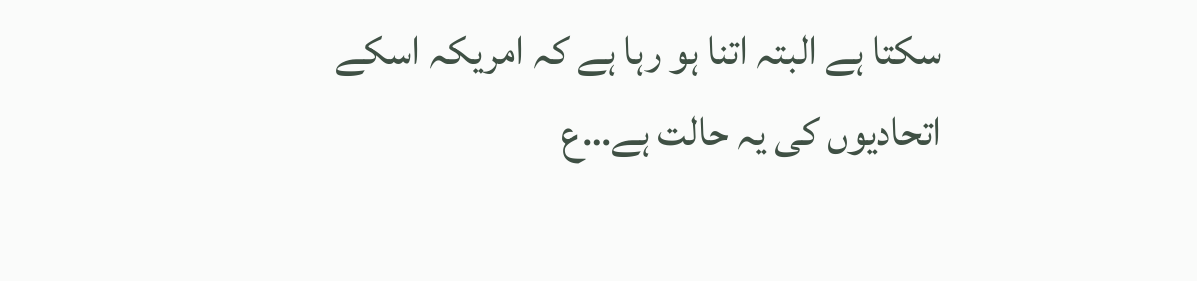سکتا ہے البتہ اتنا ہو رہا ہے کہ امریکہ اسکے اتحادیوں کی یہ حالت ہے…ع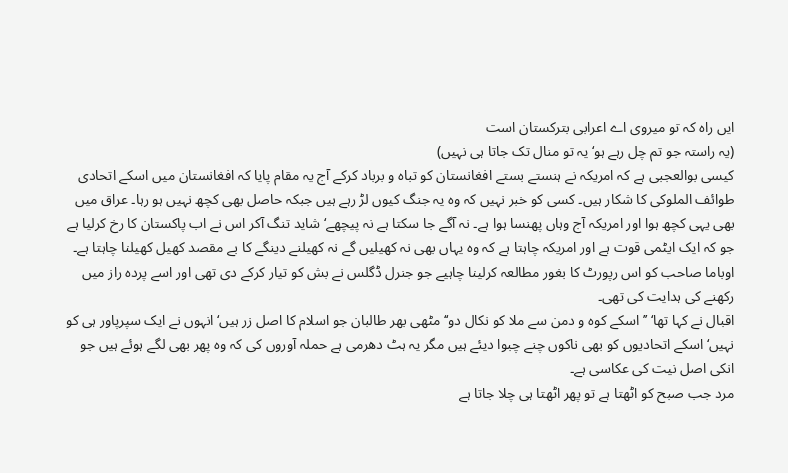ایں راہ کہ تو میروی اے اعرابی بترکستان است
(یہ راستہ جو تم چل رہے ہو‘ یہ تو منال تک جاتا ہی نہیں)
کیسی بوالعجبی ہے کہ امریکہ نے ہنستے بستے افغانستان کو تباہ و برباد کرکے آج یہ مقام پایا کہ افغانستان میں اسکے اتحادی طوائف الملوکی کا شکار ہیں۔ کسی کو خبر نہیں کہ وہ یہ جنگ کیوں لڑ رہے ہیں جبکہ حاصل بھی کچھ نہیں ہو رہا۔ عراق میں بھی یہی کچھ ہوا اور امریکہ آج وہاں پھنسا ہوا ہے۔ نہ آگے جا سکتا ہے نہ پیچھے‘ شاید تنگ آکر اس نے اب پاکستان کا رخ کرلیا ہے جو کہ ایک ایٹمی قوت ہے اور امریکہ چاہتا ہے کہ وہ یہاں بھی نہ کھیلیں گے نہ کھیلنے دینگے کا بے مقصد کھیل کھیلنا چاہتا ہے۔ اوباما صاحب کو اس رپورٹ کا بغور مطالعہ کرلینا چاہیے جو جنرل ڈگلس نے بش کو تیار کرکے دی تھی اور اسے پردہ راز میں رکھنے کی ہدایت کی تھی۔
اقبال نے کہا تھا‘ ’’اسکے کوہ و دمن سے ملا کو نکال دو‘‘ مٹھی بھر طالبان جو اسلام کا اصل زر ہیں‘ انہوں نے ایک سپرپاور ہی کو نہیں‘ اسکے اتحادیوں کو بھی ناکوں چنے چبوا دیئے ہیں مگر یہ ہٹ دھرمی ہے حملہ آوروں کی کہ وہ پھر بھی لگے ہوئے ہیں جو انکی اصل نیت کی عکاسی ہے۔
مرد جب صبح کو اٹھتا ہے تو پھر اٹھتا ہی چلا جاتا ہے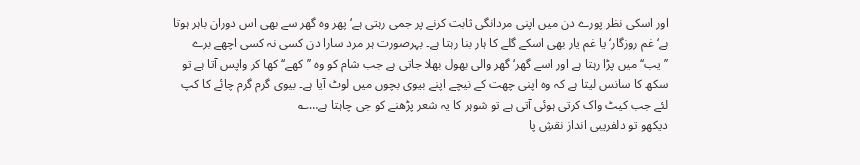اور اسکی نظر پورے دن میں اپنی مردانگی ثابت کرنے پر جمی رہتی ہے‘ پھر وہ گھر سے بھی اس دوران باہر ہوتا ہے‘ غم روزگار‘ یا غم یار بھی اسکے گلے کا ہار بنا رہتا ہے۔ بہرصورت ہر مرد سارا دن کسی نہ کسی اچھے برے ’’یب‘‘ میں پڑا رہتا ہے اور اسے گھر‘ گھر والی بھول بھلا جاتی ہے جب شام کو وہ ’’کھے‘‘ کھا کر واپس آتا ہے تو سکھ کا سانس لیتا ہے کہ وہ اپنی چھت کے نیچے اپنے بیوی بچوں میں لوٹ آیا ہے۔ بیوی گرم گرم چائے کا کپ لئے جب کیٹ واک کرتی ہوئی آتی ہے تو شوہر کا یہ شعر پڑھنے کو جی چاہتا ہے…؎
دیکھو تو دلفریبی انداز نقشِ پا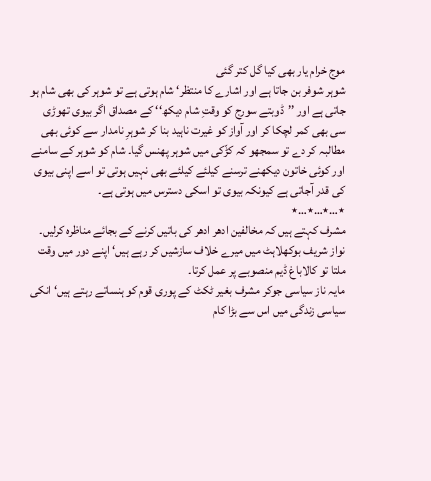موج خرام یار بھی کیا گل کتر گئی
شوہر شوفر بن جاتا ہے اور اشارے کا منتظر‘ شام ہوتی ہے تو شوہر کی بھی شام ہو جاتی ہے اور ’’ڈوبتے سورج کو وقتِ شام دیکھ‘‘ کے مصداق اگر بیوی تھوڑی سی بھی کمر لچکا کر اور آواز کو غیرت ناہید بنا کر شوہرِ نامدار سے کوئی بھی مطالبہ کر دے تو سمجھو کہ کڑّکی میں شوہر پھنس گیا۔ شام کو شوہر کے سامنے اور کوئی خاتون دیکھنے ترسنے کیلئے کیلئے بھی نہیں ہوتی تو اسے اپنی بیوی کی قدر آجاتی ہے کیونکہ بیوی تو اسکی دسترس میں ہوتی ہے۔
٭…٭…٭…٭
مشرف کہتے ہیں کہ مخالفین ادھر ادھر کی باتیں کرنے کے بجائے مناظرہ کرلیں۔ نواز شریف بوکھلاہٹ میں میرے خلاف سازشیں کر رہے ہیں‘ اپنے دور میں وقت ملتا تو کالاباغ ڈیم منصوبے پر عمل کرتا۔
مایہ ناز سیاسی جوکر مشرف بغیر ٹکٹ کے پوری قوم کو ہنساتے رہتے ہیں‘ انکی سیاسی زندگی میں اس سے بڑا کام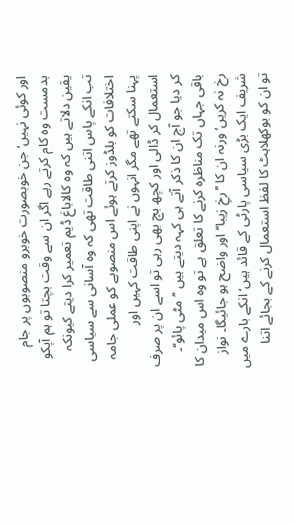اور کوئی نہیں‘ جن خوبصورت خوبرو منصوبوں پر جام بدمست وہ کام کرتے رہے اگر ان سے وقت بچتا تو ہم آپکو یقین دلاتے ہیں کہ وہ کالاباغ ڈیم تعمیر کرا دیتے کیونکہ تب انکے پاس اتنی طاقت تھی کہ وہ آسانی سے سیاسی اختلافات کو بلڈوز کرتے ہوئے اس منصوبے کو عملی جامہ پہنا سکتے تھے مگر انہوں نے اپنی طاقت کہیں اور استعمال کر ڈالی اور کچھ بچ بھی رہی تو اسے ان پر صرف کر دیا جو آج ان کا ذکر آتے ہی کہہ دیتے ہیں ’’مٹی پائو‘‘۔ باقی جہاں تک مناظرہ کرنے کا تعلق ہے تو وہ اس میدان کا رخ نہ کریں‘ ورنہ ان کا ’’رخِ زیبا‘‘ اور واضح ہو جائیگا۔ نواز شریف ایک بڑی سیاسی پارٹی کے قائد ہیں‘ انکے بارے میں تو ان کو بوکھلاہٹ کا لفظ استعمال کرنے کے بجائے اتنا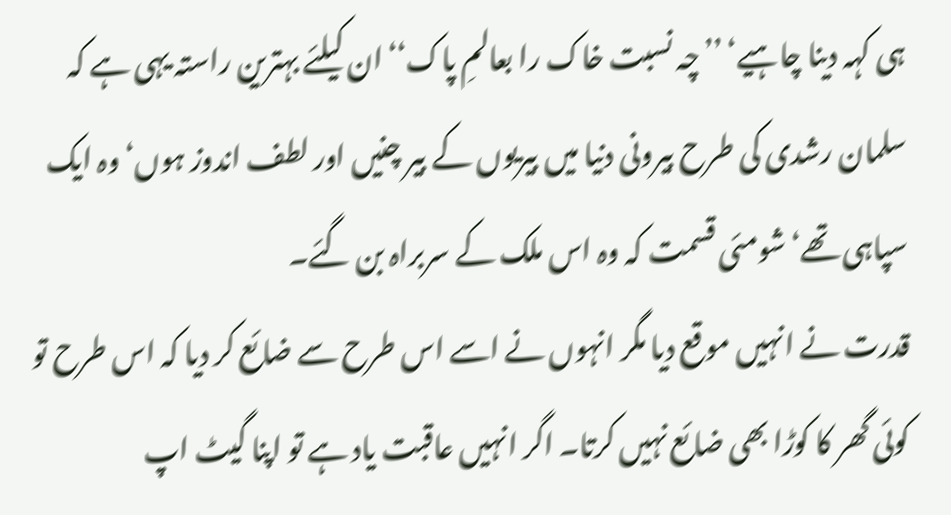ہی کہہ دینا چاہیے‘ ’’چہ نسبت خاک را بعالمِ پاک‘‘ ان کیلئے بہترین راستہ یہی ہے کہ سلمان رشدی کی طرح بیرونی دنیا میں بیریوں کے بیر چنیں اور لطف اندوز ہوں‘ وہ ایک سپاہی تھے‘ شومئی قسمت کہ وہ اس ملک کے سربراہ بن گئے۔
قدرت نے انہیں موقع دیا مگر انہوں نے اسے اس طرح سے ضائع کر دیا کہ اس طرح تو کوئی گھر کا کوڑا بھی ضائع نہیں کرتا۔ اگر انہیں عاقبت یاد ہے تو اپنا گیٹ اپ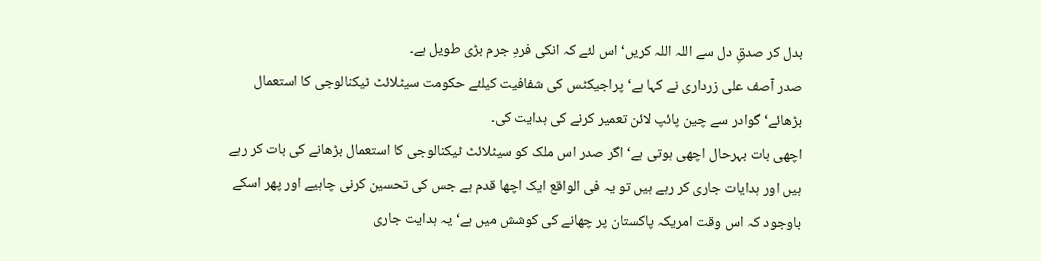بدل کر صدقِ دل سے اللہ اللہ کریں‘ اس لئے کہ انکی فردِ جرم بڑی طویل ہے۔
صدر آصف علی زرداری نے کہا ہے‘ پراجیکٹس کی شفافیت کیلئے حکومت سیٹلائٹ ٹیکنالوجی کا استعمال بڑھائے‘ گوادر سے چین پائپ لائن تعمیر کرنے کی ہدایت کی۔
اچھی بات بہرحال اچھی ہوتی ہے‘ اگر صدر اس ملک کو سیٹلائٹ ٹیکنالوجی کا استعمال بڑھانے کی بات کر رہے ہیں اور ہدایات جاری کر رہے ہیں تو یہ فی الواقع ایک اچھا قدم ہے جس کی تحسین کرنی چاہیے اور پھر اسکے باوجود کہ اس وقت امریکہ پاکستان پر چھانے کی کوشش میں ہے‘ یہ ہدایت جاری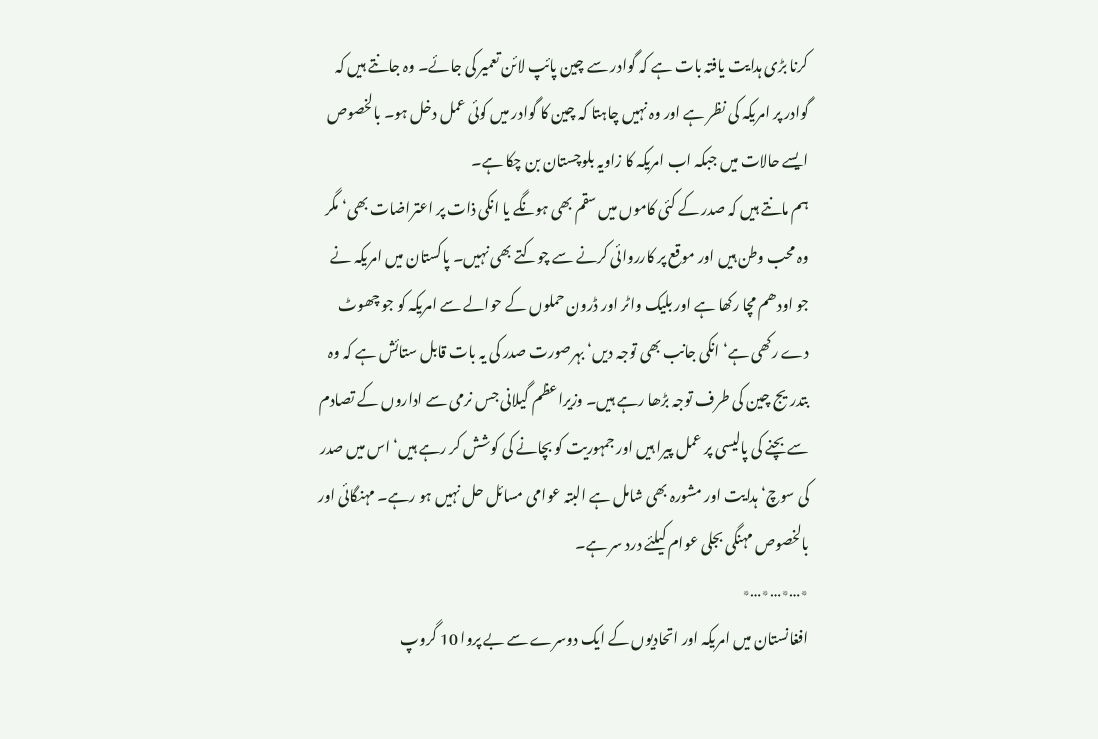کرنا بڑی ہدایت یافتہ بات ہے کہ گوادر سے چین پائپ لائن تعمیر کی جائے۔ وہ جانتے ہیں کہ گوادر پر امریکہ کی نظر ہے اور وہ نہیں چاہتا کہ چین کا گوادر میں کوئی عمل دخل ہو۔ بالخصوص ایسے حالات میں جبکہ اب امریکہ کا زاویہ بلوچستان بن چکا ہے۔
ہم مانتے ہیں کہ صدر کے کئی کاموں میں سقم بھی ہونگے یا انکی ذات پر اعتراضات بھی‘ مگر وہ محب وطن ہیں اور موقع پر کارروائی کرنے سے چوکتے بھی نہیں۔ پاکستان میں امریکہ نے جو اودھم مچا رکھا ہے اور بلیک واٹر اور ڈرون حملوں کے حوالے سے امریکہ کو جو چھوٹ دے رکھی ہے‘ انکی جانب بھی توجہ دیں‘ بہرصورت صدر کی یہ بات قابل ستائش ہے کہ وہ بتدریج چین کی طرف توجہ بڑھا رہے ہیں۔ وزیراعظم گیلانی جس نرمی سے اداروں کے تصادم سے بچنے کی پالیسی پر عمل پیرا ہیں اور جمہوریت کو بچانے کی کوشش کر رہے ہیں‘ اس میں صدر کی سوچ‘ ہدایت اور مشورہ بھی شامل ہے البتہ عوامی مسائل حل نہیں ہو رہے۔ مہنگائی اور بالخصوص مہنگی بجلی عوام کیلئے درد سر ہے۔
٭…٭…٭…٭
افغانستان میں امریکہ اور اتحادیوں کے ایک دوسرے سے بے پروا 10 گروپ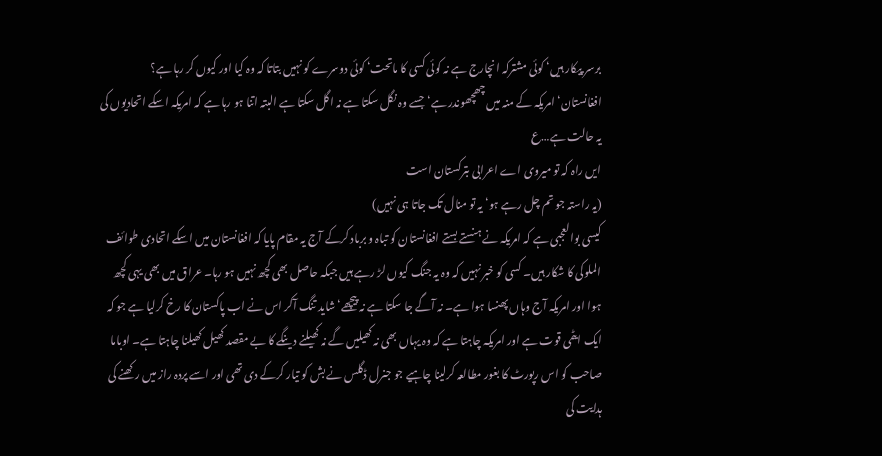برسر پیکار ہیں‘ کوئی مشترکہ انچارج ہے نہ کوئی کسی کا ماتحت‘ کوئی دوسرے کو نہیں بتاتا کہ وہ کیا اور کیوں کر رہا ہے؟
افغانستان‘ امریکہ کے منہ میں چھچھوندر ہے‘ جسے وہ نگل سکتا ہے نہ اگل سکتا ہے البتہ اتنا ہو رہا ہے کہ امریکہ اسکے اتحادیوں کی یہ حالت ہے…ع
ایں راہ کہ تو میروی اے اعرابی بترکستان است
(یہ راستہ جو تم چل رہے ہو‘ یہ تو منال تک جاتا ہی نہیں)
کیسی بوالعجبی ہے کہ امریکہ نے ہنستے بستے افغانستان کو تباہ و برباد کرکے آج یہ مقام پایا کہ افغانستان میں اسکے اتحادی طوائف الملوکی کا شکار ہیں۔ کسی کو خبر نہیں کہ وہ یہ جنگ کیوں لڑ رہے ہیں جبکہ حاصل بھی کچھ نہیں ہو رہا۔ عراق میں بھی یہی کچھ ہوا اور امریکہ آج وہاں پھنسا ہوا ہے۔ نہ آگے جا سکتا ہے نہ پیچھے‘ شاید تنگ آکر اس نے اب پاکستان کا رخ کرلیا ہے جو کہ ایک ایٹمی قوت ہے اور امریکہ چاہتا ہے کہ وہ یہاں بھی نہ کھیلیں گے نہ کھیلنے دینگے کا بے مقصد کھیل کھیلنا چاہتا ہے۔ اوباما صاحب کو اس رپورٹ کا بغور مطالعہ کرلینا چاہیے جو جنرل ڈگلس نے بش کو تیار کرکے دی تھی اور اسے پردہ راز میں رکھنے کی ہدایت کی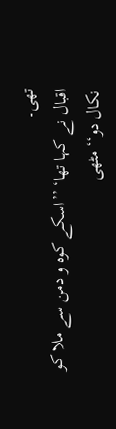تھی۔
اقبال نے کہا تھا‘ ’’اسکے کوہ و دمن سے ملا کو نکال دو‘‘ مٹھی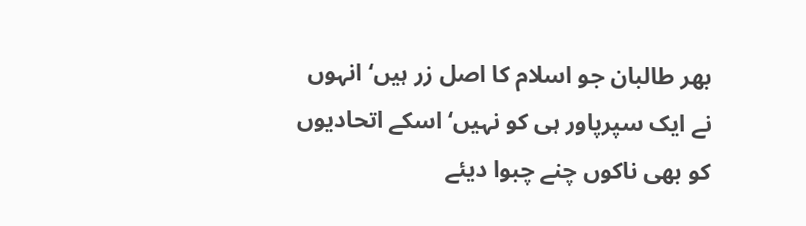بھر طالبان جو اسلام کا اصل زر ہیں‘ انہوں نے ایک سپرپاور ہی کو نہیں‘ اسکے اتحادیوں کو بھی ناکوں چنے چبوا دیئے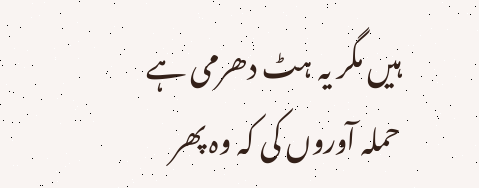ہیں مگر یہ ہٹ دھرمی ہے حملہ آوروں کی کہ وہ پھر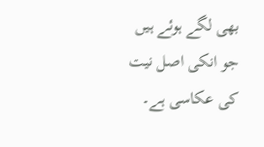بھی لگے ہوئے ہیں جو انکی اصل نیت کی عکاسی ہے۔